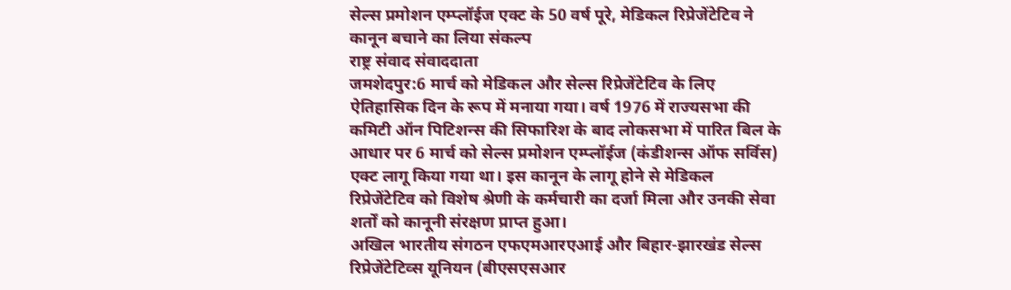सेल्स प्रमोशन एम्प्लॉईज एक्ट के 50 वर्ष पूरे, मेडिकल रिप्रेजेंटेटिव ने कानून बचाने का लिया संकल्प
राष्ट्र संवाद संवाददाता
जमशेदपुर:6 मार्च को मेडिकल और सेल्स रिप्रेजेंटेटिव के लिए ऐतिहासिक दिन के रूप में मनाया गया। वर्ष 1976 में राज्यसभा की कमिटी ऑन पिटिशन्स की सिफारिश के बाद लोकसभा में पारित बिल के आधार पर 6 मार्च को सेल्स प्रमोशन एम्प्लॉईज (कंडीशन्स ऑफ सर्विस) एक्ट लागू किया गया था। इस कानून के लागू होने से मेडिकल रिप्रेजेंटेटिव को विशेष श्रेणी के कर्मचारी का दर्जा मिला और उनकी सेवा शर्तों को कानूनी संरक्षण प्राप्त हुआ।
अखिल भारतीय संगठन एफएमआरएआई और बिहार-झारखंड सेल्स रिप्रेजेंटेटिव्स यूनियन (बीएसएसआर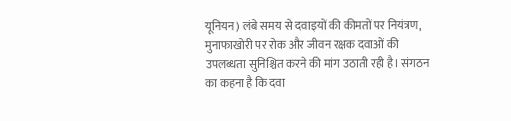यूनियन) लंबे समय से दवाइयों की कीमतों पर नियंत्रण, मुनाफाखोरी पर रोक और जीवन रक्षक दवाओं की उपलब्धता सुनिश्चित करने की मांग उठाती रही है। संगठन का कहना है कि दवा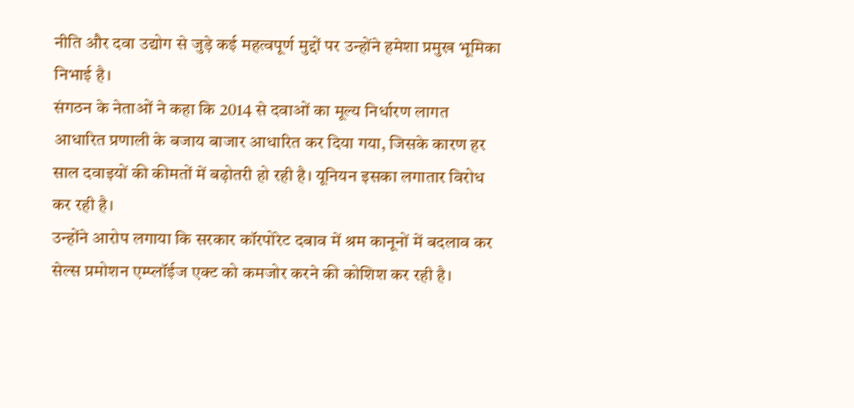नीति और दवा उद्योग से जुड़े कई महत्वपूर्ण मुद्दों पर उन्होंने हमेशा प्रमुख भूमिका निभाई है।
संगठन के नेताओं ने कहा कि 2014 से दवाओं का मूल्य निर्धारण लागत आधारित प्रणाली के बजाय बाजार आधारित कर दिया गया, जिसके कारण हर साल दवाइयों की कीमतों में बढ़ोतरी हो रही है। यूनियन इसका लगातार विरोध कर रही है।
उन्होंने आरोप लगाया कि सरकार कॉरपोरेट दबाव में श्रम कानूनों में बदलाव कर सेल्स प्रमोशन एम्प्लॉईज एक्ट को कमजोर करने की कोशिश कर रही है।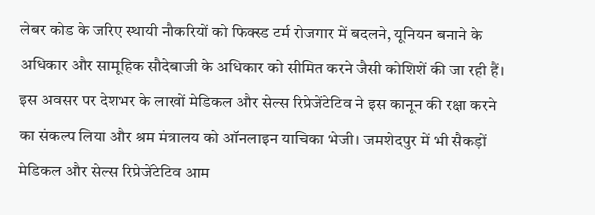लेबर कोड के जरिए स्थायी नौकरियों को फिक्स्ड टर्म रोजगार में बदलने, यूनियन बनाने के अधिकार और सामूहिक सौदेबाजी के अधिकार को सीमित करने जैसी कोशिशें की जा रही हैं।
इस अवसर पर देशभर के लाखों मेडिकल और सेल्स रिप्रेजेंटेटिव ने इस कानून की रक्षा करने का संकल्प लिया और श्रम मंत्रालय को ऑनलाइन याचिका भेजी। जमशेदपुर में भी सैकड़ों मेडिकल और सेल्स रिप्रेजेंटेटिव आम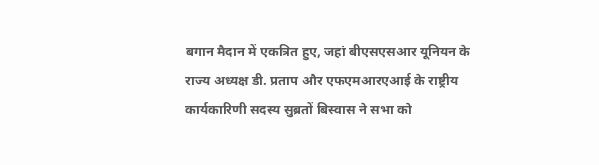बगान मैदान में एकत्रित हुए, जहां बीएसएसआर यूनियन के राज्य अध्यक्ष डी. प्रताप और एफएमआरएआई के राष्ट्रीय कार्यकारिणी सदस्य सुब्रतों बिस्वास ने सभा को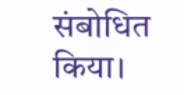संबोधित किया।